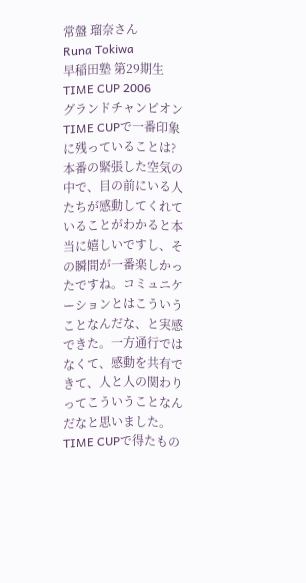常盤 瑠奈さん
Runa Tokiwa
早稲田塾 第29期生
TIME CUP 2006
グランドチャンピオン
TIME CUPで一番印象に残っていることは?
本番の緊張した空気の中で、目の前にいる人たちが感動してくれていることがわかると本当に嬉しいですし、その瞬間が一番楽しかったですね。コミュニケーションとはこういうことなんだな、と実感できた。一方通行ではなくて、感動を共有できて、人と人の関わりってこういうことなんだなと思いました。
TIME CUPで得たもの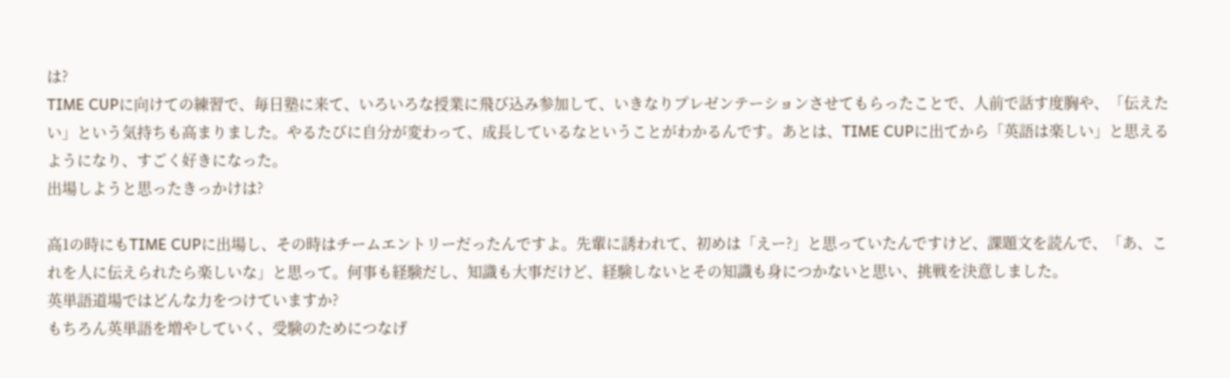は?
TIME CUPに向けての練習で、毎日塾に来て、いろいろな授業に飛び込み参加して、いきなりプレゼンテーションさせてもらったことで、人前で話す度胸や、「伝えたい」という気持ちも高まりました。やるたびに自分が変わって、成長しているなということがわかるんです。あとは、TIME CUPに出てから「英語は楽しい」と思えるようになり、すごく好きになった。
出場しようと思ったきっかけは?

高1の時にもTIME CUPに出場し、その時はチームエントリーだったんですよ。先輩に誘われて、初めは「えー?」と思っていたんですけど、課題文を読んで、「あ、これを人に伝えられたら楽しいな」と思って。何事も経験だし、知識も大事だけど、経験しないとその知識も身につかないと思い、挑戦を決意しました。
英単語道場ではどんな力をつけていますか?
もちろん英単語を増やしていく、受験のためにつなげ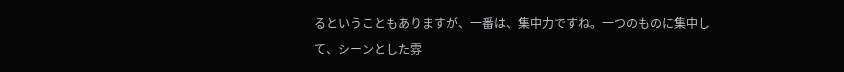るということもありますが、一番は、集中力ですね。一つのものに集中して、シーンとした雰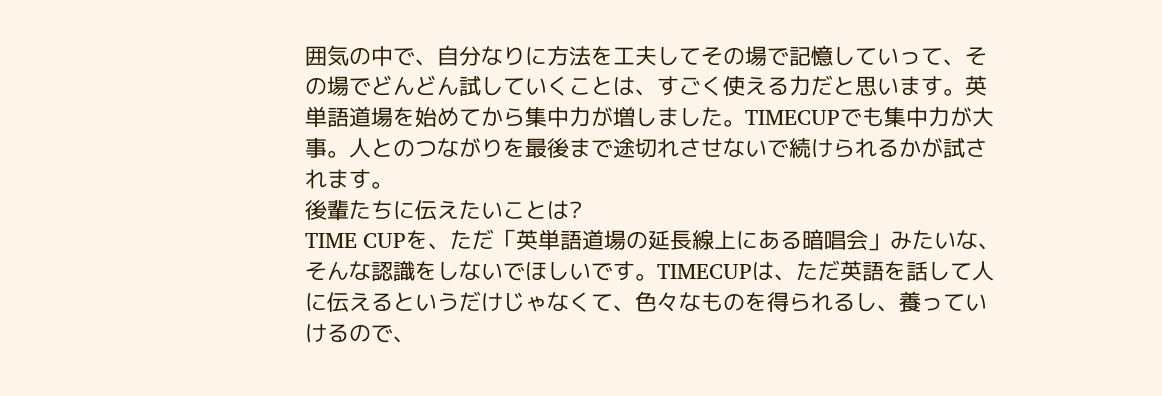囲気の中で、自分なりに方法を工夫してその場で記憶していって、その場でどんどん試していくことは、すごく使える力だと思います。英単語道場を始めてから集中力が増しました。TIMECUPでも集中力が大事。人とのつながりを最後まで途切れさせないで続けられるかが試されます。
後輩たちに伝えたいことは?
TIME CUPを、ただ「英単語道場の延長線上にある暗唱会」みたいな、そんな認識をしないでほしいです。TIMECUPは、ただ英語を話して人に伝えるというだけじゃなくて、色々なものを得られるし、養っていけるので、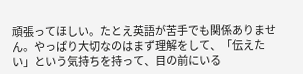頑張ってほしい。たとえ英語が苦手でも関係ありません。やっぱり大切なのはまず理解をして、「伝えたい」という気持ちを持って、目の前にいる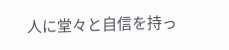人に堂々と自信を持っ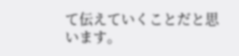て伝えていくことだと思います。